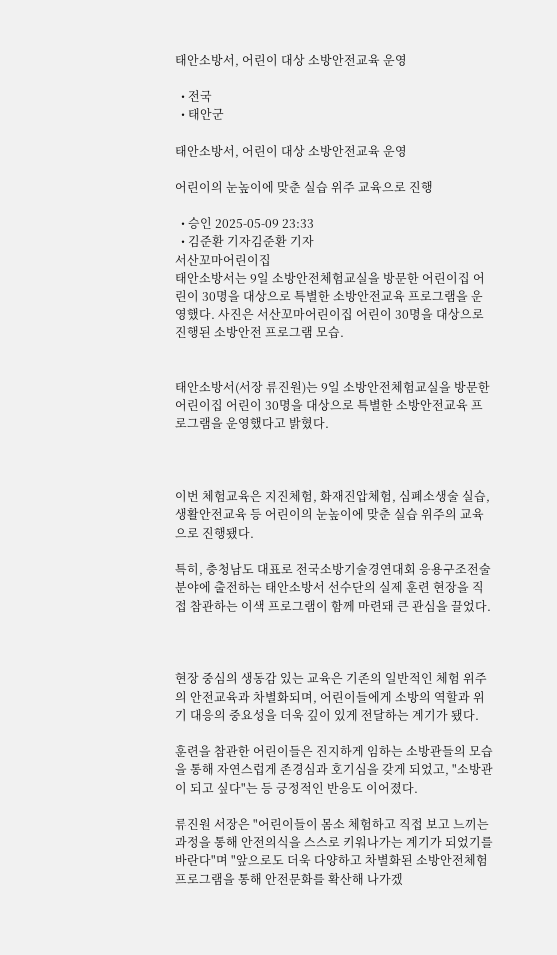태안소방서, 어린이 대상 소방안전교육 운영

  • 전국
  • 태안군

태안소방서, 어린이 대상 소방안전교육 운영

어린이의 눈높이에 맞춘 실습 위주 교육으로 진행

  • 승인 2025-05-09 23:33
  • 김준환 기자김준환 기자
서산꼬마어린이집
태안소방서는 9일 소방안전체험교실을 방문한 어린이집 어린이 30명을 대상으로 특별한 소방안전교육 프로그램을 운영했다. 사진은 서산꼬마어린이집 어린이 30명을 대상으로 진행된 소방안전 프로그램 모습.


태안소방서(서장 류진원)는 9일 소방안전체험교실을 방문한 어린이집 어린이 30명을 대상으로 특별한 소방안전교육 프로그램을 운영했다고 밝혔다.



이번 체험교육은 지진체험, 화재진압체험, 심폐소생술 실습, 생활안전교육 등 어린이의 눈높이에 맞춘 실습 위주의 교육으로 진행됐다.

특히, 충청남도 대표로 전국소방기술경연대회 응용구조전술 분야에 출전하는 태안소방서 선수단의 실제 훈련 현장을 직접 참관하는 이색 프로그램이 함께 마련돼 큰 관심을 끌었다.



현장 중심의 생동감 있는 교육은 기존의 일반적인 체험 위주의 안전교육과 차별화되며, 어린이들에게 소방의 역할과 위기 대응의 중요성을 더욱 깊이 있게 전달하는 계기가 됐다.

훈련을 참관한 어린이들은 진지하게 임하는 소방관들의 모습을 통해 자연스럽게 존경심과 호기심을 갖게 되었고, "소방관이 되고 싶다"는 등 긍정적인 반응도 이어졌다.

류진원 서장은 "어린이들이 몸소 체험하고 직접 보고 느끼는 과정을 통해 안전의식을 스스로 키워나가는 계기가 되었기를 바란다"며 "앞으로도 더욱 다양하고 차별화된 소방안전체험 프로그램을 통해 안전문화를 확산해 나가겠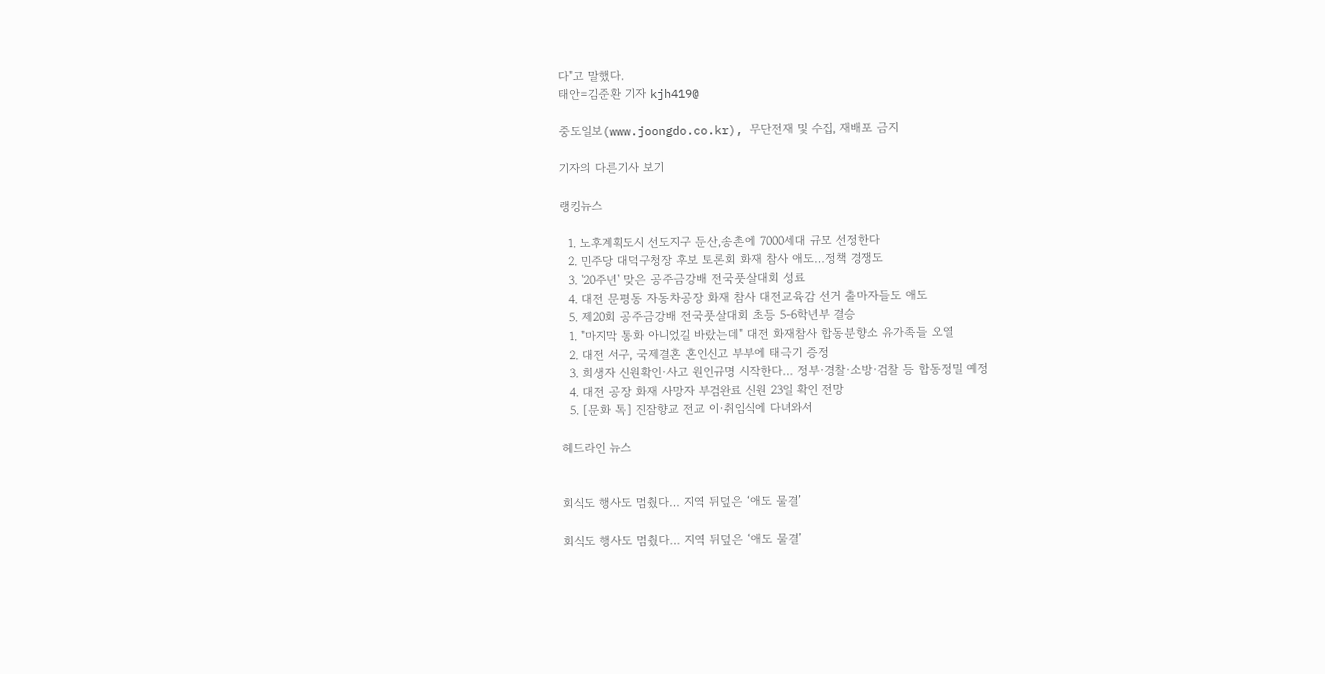다"고 말했다.
태안=김준환 기자 kjh419@

중도일보(www.joongdo.co.kr), 무단전재 및 수집, 재배포 금지

기자의 다른기사 보기

랭킹뉴스

  1. 노후계획도시 선도지구 둔산,송촌에 7000세대 규모 선정한다
  2. 민주당 대덕구청장 후보 토론회 화재 참사 애도…정책 경쟁도
  3. '20주년' 맞은 공주금강배 전국풋살대회 성료
  4. 대전 문평동 자동차공장 화재 참사 대전교육감 선거 출마자들도 애도
  5. 제20회 공주금강배 전국풋살대회 초등 5-6학년부 결승
  1. "마지막 통화 아니었길 바랐는데" 대전 화재참사 합동분향소 유가족들 오열
  2. 대전 서구, 국제결혼 혼인신고 부부에 태극기 증정
  3. 희생자 신원확인·사고 원인규명 시작한다… 정부·경찰·소방·검찰 등 합동정밀 예정
  4. 대전 공장 화재 사망자 부검완료 신원 23일 확인 전망
  5. [문화 톡] 진잠향교 전교 이·취임식에 다녀와서

헤드라인 뉴스


회식도 행사도 멈췄다… 지역 뒤덮은 ‘애도 물결’

회식도 행사도 멈췄다… 지역 뒤덮은 ‘애도 물결’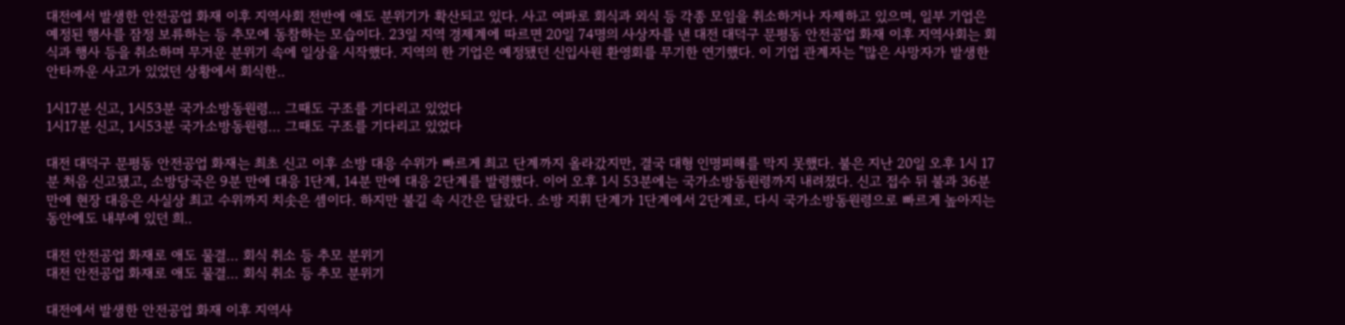대전에서 발생한 안전공업 화재 이후 지역사회 전반에 애도 분위기가 확산되고 있다. 사고 여파로 회식과 외식 등 각종 모임을 취소하거나 자제하고 있으며, 일부 기업은 예정된 행사를 잠정 보류하는 등 추모에 동참하는 모습이다. 23일 지역 경제계에 따르면 20일 74명의 사상자를 낸 대전 대덕구 문평동 안전공업 화재 이후 지역사회는 회식과 행사 등을 취소하며 무거운 분위기 속에 일상을 시작했다. 지역의 한 기업은 예정됐던 신입사원 환영회를 무기한 연기했다. 이 기업 관계자는 "많은 사망자가 발생한 안타까운 사고가 있었던 상황에서 회식한..

1시17분 신고, 1시53분 국가소방동원령… 그때도 구조를 기다리고 있었다
1시17분 신고, 1시53분 국가소방동원령… 그때도 구조를 기다리고 있었다

대전 대덕구 문평동 안전공업 화재는 최초 신고 이후 소방 대응 수위가 빠르게 최고 단계까지 올라갔지만, 결국 대형 인명피해를 막지 못했다. 불은 지난 20일 오후 1시 17분 처음 신고됐고, 소방당국은 9분 만에 대응 1단계, 14분 만에 대응 2단계를 발령했다. 이어 오후 1시 53분에는 국가소방동원령까지 내려졌다. 신고 접수 뒤 불과 36분 만에 현장 대응은 사실상 최고 수위까지 치솟은 셈이다. 하지만 불길 속 시간은 달랐다. 소방 지휘 단계가 1단계에서 2단계로, 다시 국가소방동원령으로 빠르게 높아지는 동안에도 내부에 있던 희..

대전 안전공업 화재로 애도 물결… 회식 취소 등 추모 분위기
대전 안전공업 화재로 애도 물결… 회식 취소 등 추모 분위기

대전에서 발생한 안전공업 화재 이후 지역사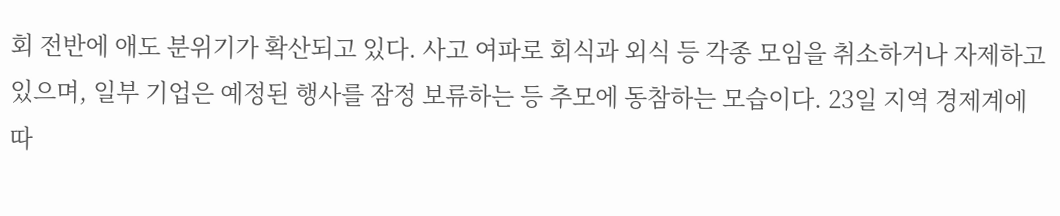회 전반에 애도 분위기가 확산되고 있다. 사고 여파로 회식과 외식 등 각종 모임을 취소하거나 자제하고 있으며, 일부 기업은 예정된 행사를 잠정 보류하는 등 추모에 동참하는 모습이다. 23일 지역 경제계에 따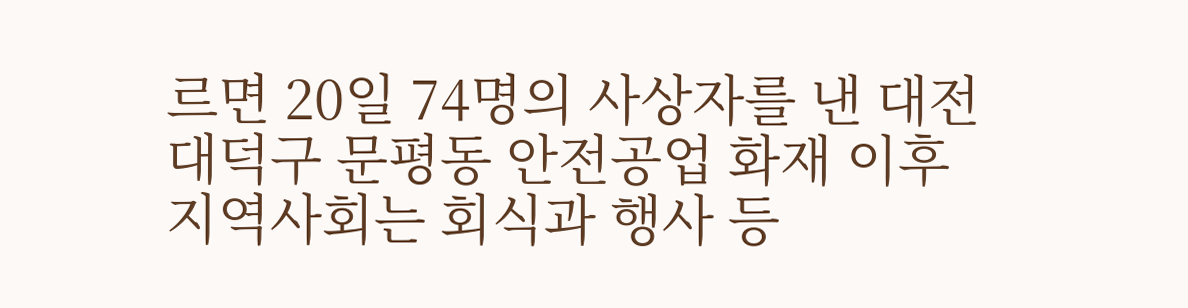르면 20일 74명의 사상자를 낸 대전 대덕구 문평동 안전공업 화재 이후 지역사회는 회식과 행사 등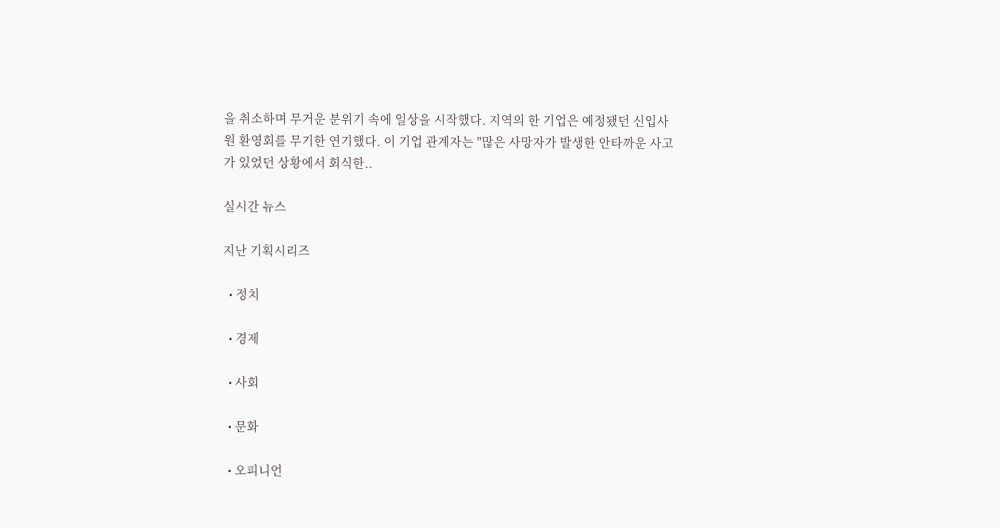을 취소하며 무거운 분위기 속에 일상을 시작했다. 지역의 한 기업은 예정됐던 신입사원 환영회를 무기한 연기했다. 이 기업 관계자는 "많은 사망자가 발생한 안타까운 사고가 있었던 상황에서 회식한..

실시간 뉴스

지난 기획시리즈

  • 정치

  • 경제

  • 사회

  • 문화

  • 오피니언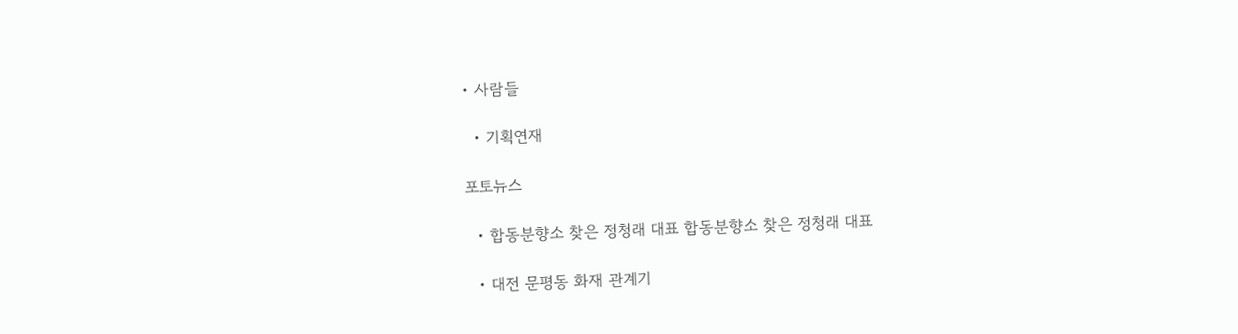• 사람들

  • 기획연재

포토뉴스

  • 합동분향소 찾은 정청래 대표 합동분향소 찾은 정청래 대표

  • 대전 문평동 화재 관계기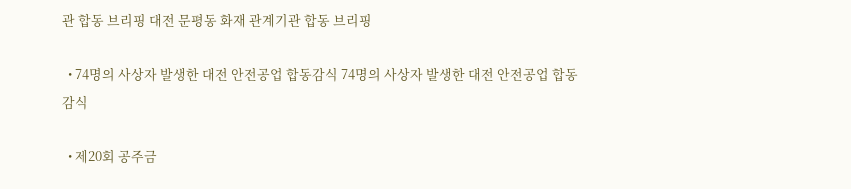관 합동 브리핑 대전 문평동 화재 관계기관 합동 브리핑

  • 74명의 사상자 발생한 대전 안전공업 합동감식 74명의 사상자 발생한 대전 안전공업 합동감식

  • 제20회 공주금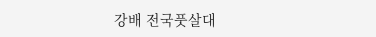강배 전국풋살대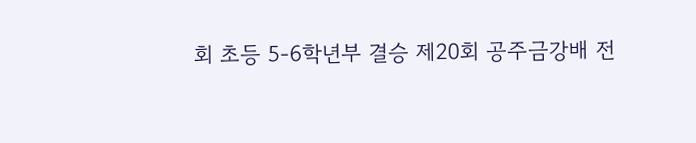회 초등 5-6학년부 결승 제20회 공주금강배 전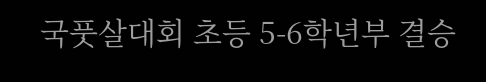국풋살대회 초등 5-6학년부 결승